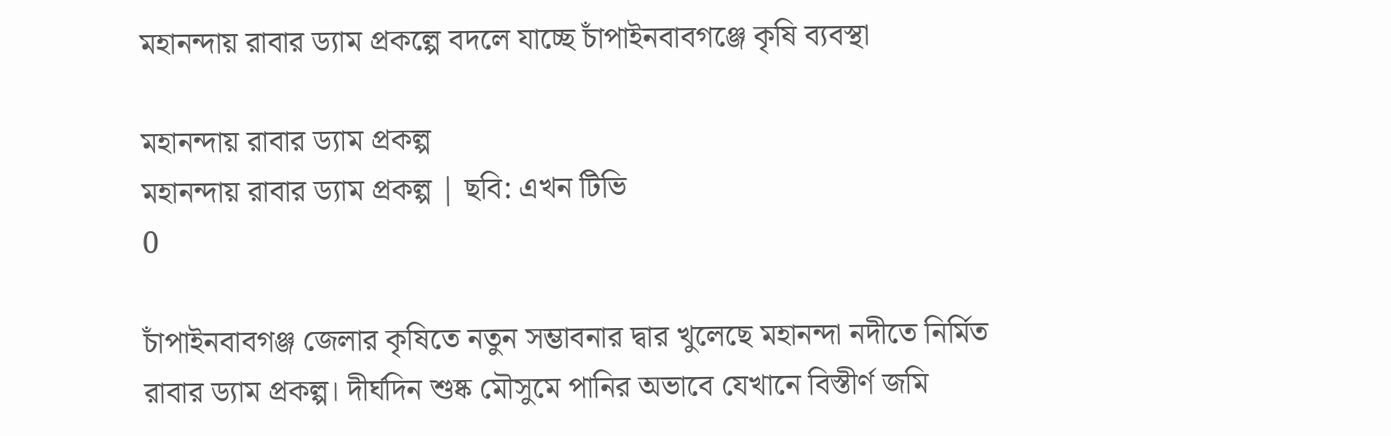মহানন্দায় রাবার ড্যাম প্রকল্পে বদলে যাচ্ছে চাঁপাইনবাবগঞ্জে কৃষি ব্যবস্থা

মহানন্দায় রাবার ড্যাম প্রকল্প
মহানন্দায় রাবার ড্যাম প্রকল্প | ছবি: এখন টিভি
0

চাঁপাইনবাবগঞ্জ জেলার কৃষিতে নতুন সম্ভাবনার দ্বার খুলেছে মহানন্দা নদীতে নির্মিত রাবার ড্যাম প্রকল্প। দীর্ঘদিন শুষ্ক মৌসুমে পানির অভাবে যেখানে বিস্তীর্ণ জমি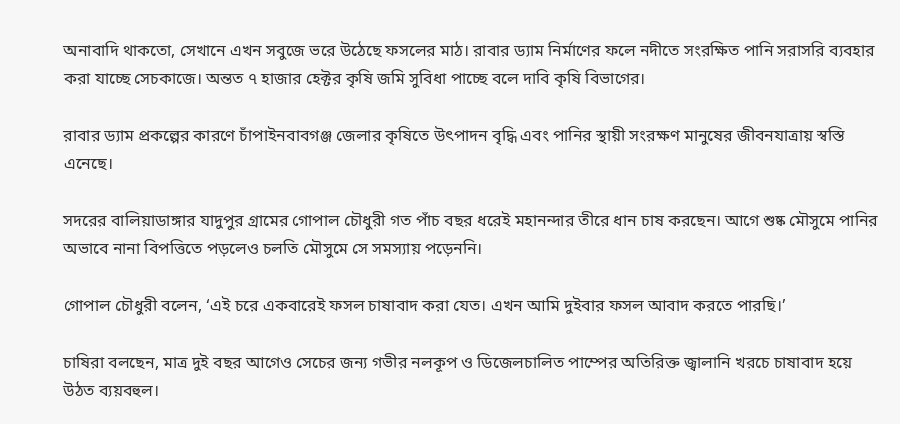অনাবাদি থাকতো, সেখানে এখন সবুজে ভরে উঠেছে ফসলের মাঠ। রাবার ড্যাম নির্মাণের ফলে নদীতে সংরক্ষিত পানি সরাসরি ব্যবহার করা যাচ্ছে সেচকাজে। অন্তত ৭ হাজার হেক্টর কৃষি জমি সুবিধা পাচ্ছে বলে দাবি কৃষি বিভাগের।

রাবার ড্যাম প্রকল্পের কারণে চাঁপাইনবাবগঞ্জ জেলার কৃষিতে উৎপাদন বৃদ্ধি এবং পানির স্থায়ী সংরক্ষণ মানুষের জীবনযাত্রায় স্বস্তি এনেছে।

সদরের বালিয়াডাঙ্গার যাদুপুর গ্রামের গোপাল চৌধুরী গত পাঁচ বছর ধরেই মহানন্দার তীরে ধান চাষ করছেন। আগে শুষ্ক মৌসুমে পানির অভাবে নানা বিপত্তিতে পড়লেও চলতি মৌসুমে সে সমস্যায় পড়েননি।

গোপাল চৌধুরী বলেন, ‘এই চরে একবারেই ফসল চাষাবাদ করা যেত। এখন আমি দুইবার ফসল আবাদ করতে পারছি।’

চাষিরা বলছেন, মাত্র দুই বছর আগেও সেচের জন্য গভীর নলকূপ ও ডিজেলচালিত পাম্পের অতিরিক্ত জ্বালানি খরচে চাষাবাদ হয়ে উঠত ব্যয়বহুল।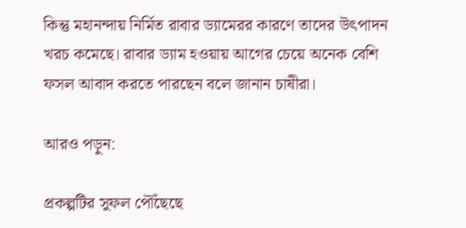কিন্তু মহানন্দায় নির্মিত রাবার ড্যামেরর কারণে তাদের উৎপাদন খরচ কমেছে। রাবার ড্যাম হওয়ায় আগের চেয়ে অনেক বেশি ফসল আবাদ করতে পারছেন বলে জানান চাষীরা।

আরও পড়ুন:

প্রকল্পটির সুফল পৌঁছেছে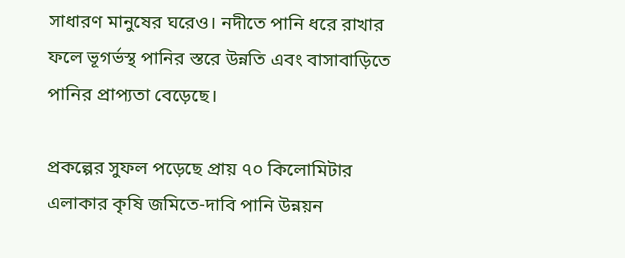সাধারণ মানুষের ঘরেও। নদীতে পানি ধরে রাখার ফলে ভূগর্ভস্থ পানির স্তরে উন্নতি এবং বাসাবাড়িতে পানির প্রাপ্যতা বেড়েছে।

প্রকল্পের সুফল পড়েছে প্রায় ৭০ কিলোমিটার এলাকার কৃষি জমিতে-দাবি পানি উন্নয়ন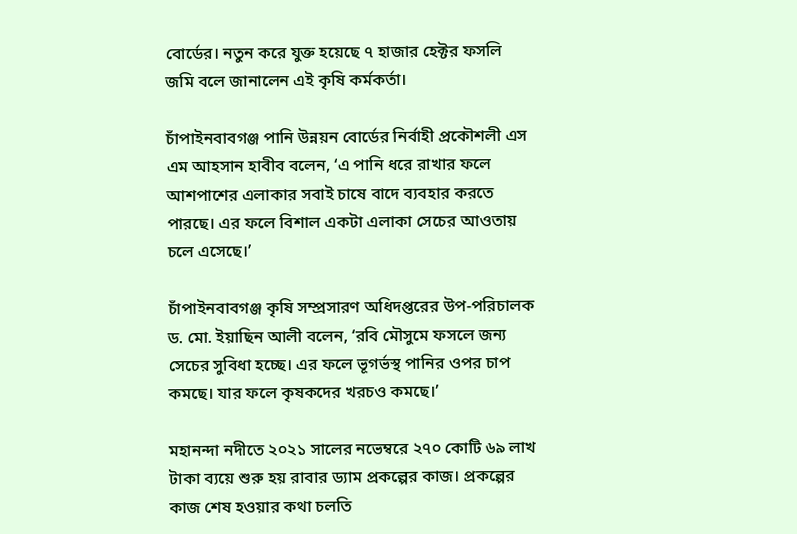বোর্ডের। নতুন করে যুক্ত হয়েছে ৭ হাজার হেক্টর ফসলি জমি বলে জানালেন এই কৃষি কর্মকর্তা।

চাঁপাইনবাবগঞ্জ পানি উন্নয়ন বোর্ডের নির্বাহী প্রকৌশলী এস এম আহসান হাবীব বলেন, ‘এ পানি ধরে রাখার ফলে আশপাশের এলাকার সবাই চাষে বাদে ব্যবহার করতে পারছে। এর ফলে বিশাল একটা এলাকা সেচের আওতায় চলে এসেছে।’

চাঁপাইনবাবগঞ্জ কৃষি সম্প্রসারণ অধিদপ্তরের উপ-পরিচালক ড. মো. ইয়াছিন আলী বলেন, ‘রবি মৌসুমে ফসলে জন্য সেচের সুবিধা হচ্ছে। এর ফলে ভূগর্ভস্থ পানির ‍ওপর চাপ কমছে। যার ফলে কৃষকদের খরচও কমছে।’

মহানন্দা নদীতে ২০২১ সালের নভেম্বরে ২৭০ কোটি ৬৯ লাখ টাকা ব্যয়ে শুরু হয় রাবার ড্যাম প্রকল্পের কাজ। প্রকল্পের কাজ শেষ হওয়ার কথা চলতি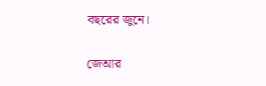বছরের জুনে।

জেআর